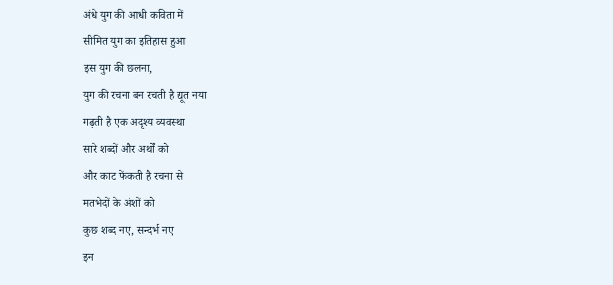अंधे युग की आधी कविता में
सीमित युग का इतिहास हुआ
इस युग की छलना,
युग की रचना बन रचती है द्यूत नया
गढ़ती है एक अदृश्य व्यवस्था
सारे शब्दों और अर्थों को
और काट फेंकती है रचना से
मतभेदों के अंशों को
कुछ शब्द नए, सन्दर्भ नए
इन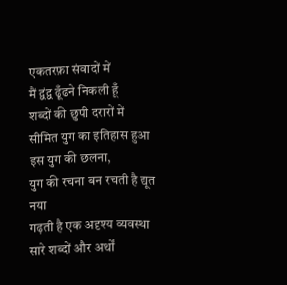एकतरफ़ा संवादों में
मैं द्वंद्व ढूँढने निकली हूँ
शब्दों की छुपी दरारों में
सीमित युग का इतिहास हुआ
इस युग की छलना,
युग की रचना बन रचती है द्यूत नया
गढ़ती है एक अदृश्य व्यवस्था
सारे शब्दों और अर्थों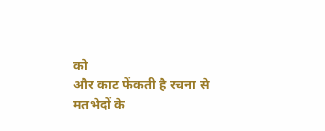को
और काट फेंकती है रचना से
मतभेदों के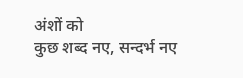अंशों को
कुछ शब्द नए, सन्दर्भ नए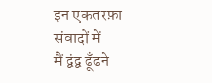इन एकतरफ़ा संवादों में
मैं द्वंद्व ढूँढने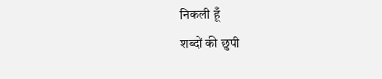निकली हूँ
शब्दों की छुपी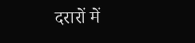दरारों में